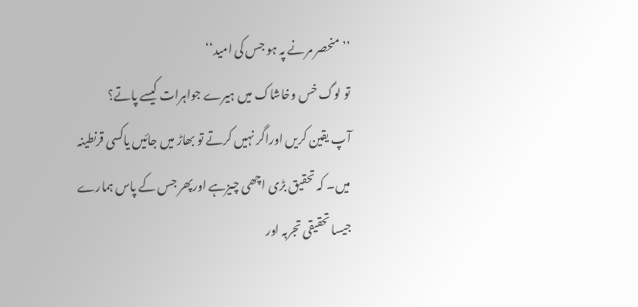’’منحصر مرنے پہ ہو جس کی امید‘‘
تو لوگ خس وخاشاک میں ہیرے جواہرات کیسے پاتے؟
آپ یقین کریں اوراگر نہیں کرتے تو بھاڑ میں جائیں یاکسی قرنطینہ میں۔ کہ تحقیق بڑی اچھی چیزہے اورپھر جس کے پاس ہمارے جیسا تحقیقی تجربہ اور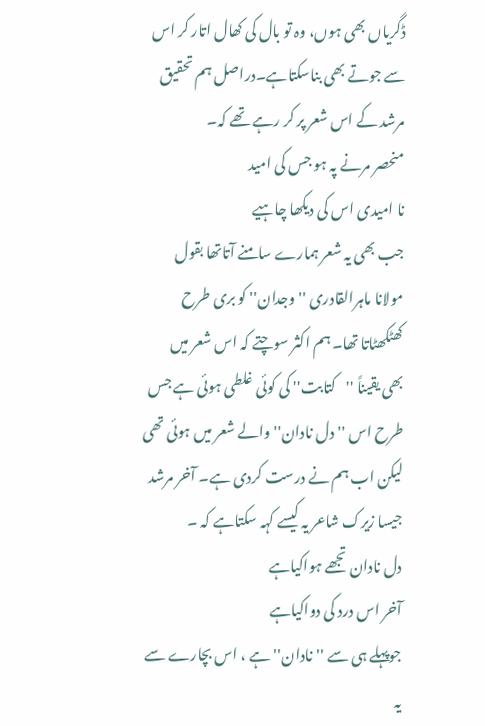ڈگریاں بھی ہوں، وہ تو بال کی کھال اتار کر اس سے جوتے بھی بناسکتاہے۔دراصل ہم تحقیق مرشد کے اس شعر پر کر رہے تھے کہ۔
منحصر مرنے پہ ہو جس کی امید
نا امیدی اس کی دیکھا چاہیے
جب بھی یہ شعر ہمارے سامنے آتاتھا بقول مولانا ماہرالقادری ''وجدان'' کو بری طرح کھٹکھٹاتا تھا۔ ہم اکثر سوچتے کہ اس شعر میں بھی یقیناً ''کتابت'' کی کوئی غلطی ہوئی ہے جس طرح اس ''دل نادان'' والے شعر میں ہوئی تھی لیکن اب ہم نے درست کردی ہے۔ آخر مرشد جیسا زیرک شاعر یہ کیسے کہہ سکتاہے کہ ۔
دل نادان تجھے ہواکیاہے
آخر اس درد کی دواکیاہے
جوپہلے ہی سے ''نادان''ہے ، اس بچارے سے یہ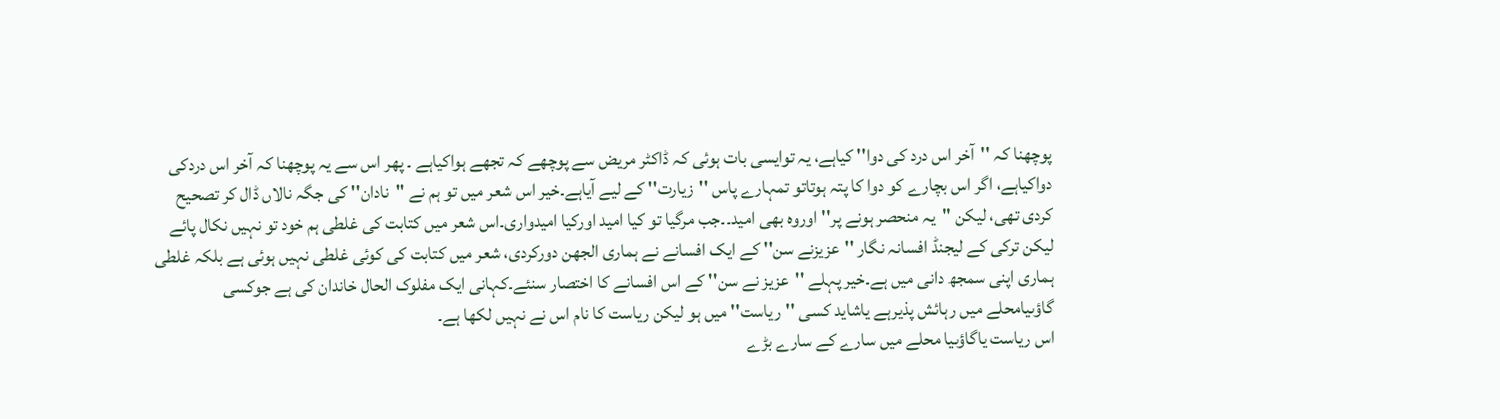پوچھنا کہ ''آخر اس درد کی دوا'' کیاہے، یہ توایسی بات ہوئی کہ ڈاکٹر مریض سے پوچھے کہ تجھے ہواکیاہے ۔ پھر اس سے یہ پوچھنا کہ آخر اس دردکی دواکیاہے، اگر اس بچارے کو دوا کا پتہ ہوتاتو تمہارے پاس ''زیارت'' کے لیے آیاہے۔خیر اس شعر میں تو ہم نے ''نادان'' کی جگہ نالاں ڈال کر تصحیح کردی تھی، لیکن ''یہ منحصر ہونے پر'' اوروہ بھی امید۔۔جب مرگیا تو کیا امید اورکیا امیدواری۔اس شعر میں کتابت کی غلطی ہم خود تو نہیں نکال پائے لیکن ترکی کے لیجنڈ افسانہ نگار ''عزیزنے سن'' کے ایک افسانے نے ہماری الجھن دورکردی، شعر میں کتابت کی کوئی غلطی نہیں ہوئی ہے بلکہ غلطی ہماری اپنی سمجھ دانی میں ہے۔خیر پہلے ''عزیز نے سن'' کے اس افسانے کا اختصار سنئے۔کہانی ایک مفلوک الحال خاندان کی ہے جوکسی گاؤںیامحلے میں رہائش پذیرہے یاشاید کسی ''ریاست'' میں ہو لیکن ریاست کا نام اس نے نہیں لکھا ہے۔
اس ریاست یاگاؤںیا محلے میں سارے کے سارے بڑے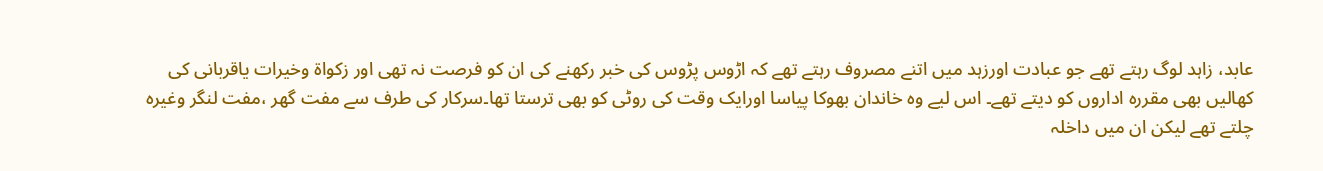عابد، زاہد لوگ رہتے تھے جو عبادت اورزہد میں اتنے مصروف رہتے تھے کہ اڑوس پڑوس کی خبر رکھنے کی ان کو فرصت نہ تھی اور زکواۃ وخیرات یاقربانی کی کھالیں بھی مقررہ اداروں کو دیتے تھے۔ اس لیے وہ خاندان بھوکا پیاسا اورایک وقت کی روٹی کو بھی ترستا تھا۔سرکار کی طرف سے مفت گھر ،مفت لنگر وغیرہ چلتے تھے لیکن ان میں داخلہ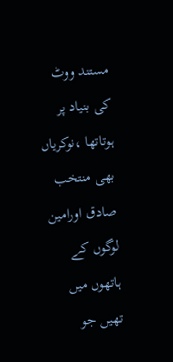مستند ووٹ کی بنیاد پر ہوتاتھا ،نوکریاں بھی منتخب صادق اورامین لوگوں کے ہاتھوں میں تھیں جو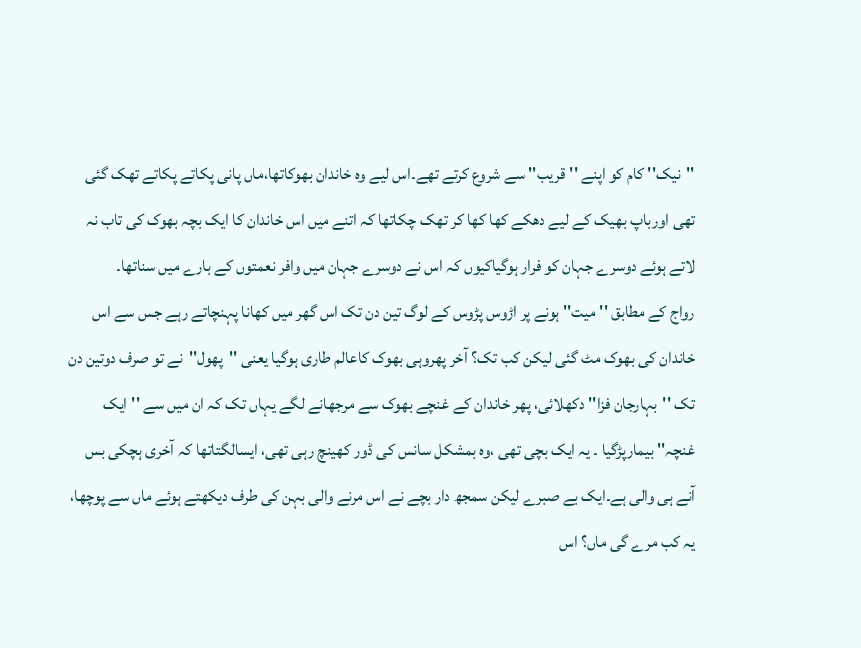''نیک'' کام کو اپنے ''قریب'' سے شروع کرتے تھے۔اس لیے وہ خاندان بھوکاتھا،ماں پانی پکاتے پکاتے تھک گئی تھی اورباپ بھیک کے لیے دھکے کھا کھا کر تھک چکاتھا کہ اتنے میں اس خاندان کا ایک بچہ بھوک کی تاب نہ لاتے ہوئے دوسرے جہان کو فرار ہوگیاکیوں کہ اس نے دوسرے جہان میں وافر نعمتوں کے بارے میں سناتھا۔
رواج کے مطابق ''میت'' ہونے پر اڑوس پڑوس کے لوگ تین دن تک اس گھر میں کھانا پہنچاتے رہے جس سے اس خاندان کی بھوک مٹ گئی لیکن کب تک؟ آخر پھروہی بھوک کاعالم طاری ہوگیا یعنی ''پھول''نے تو صرف دوتین دن تک ''بہارجان فزا'' دکھلائی، پھر خاندان کے غنچے بھوک سے مرجھانے لگے یہاں تک کہ ان میں سے ''ایک غنچہ'' بیمارپڑگیا ۔ یہ ایک بچی تھی ،وہ بمشکل سانس کی ڈور کھینچ رہی تھی، ایسالگتاتھا کہ آخری ہچکی بس آنے ہی والی ہے۔ایک بے صبرے لیکن سمجھ دار بچے نے اس مرنے والی بہن کی طرف دیکھتے ہوئے ماں سے پوچھا، یہ کب مرے گی ماں؟ اس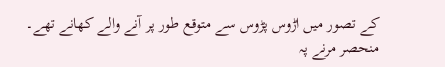کے تصور میں اڑوس پڑوس سے متوقع طور پر آنے والے کھانے تھے۔
منحصر مرنے پہ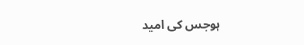ہوجس کی امید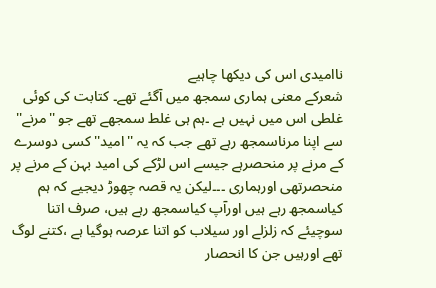ناامیدی اس کی دیکھا چاہیے
شعرکے معنی ہماری سمجھ میں آگئے تھے۔ کتابت کی کوئی غلطی اس میں نہیں ہے ۔ہم ہی غلط سمجھے تھے جو ''مرنے'' سے اپنا مرناسمجھ رہے تھے جب کہ یہ ''امید'' کسی دوسرے کے مرنے پر منحصرہے جیسے اس لڑکے کی امید بہن کے مرنے پر منحصرتھی اورہماری ۔۔۔لیکن یہ قصہ چھوڑ دیجیے کہ ہم کیاسمجھ رہے ہیں اورآپ کیاسمجھ رہے ہیں، صرف اتنا سوچیئے کہ زلزلے اور سیلاب کو اتنا عرصہ ہوگیا ہے ،کتنے لوگ تھے اورہیں جن کا انحصار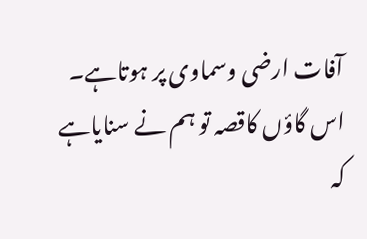آفات ارضی وسماوی پر ہوتاہے۔
اس گاؤں کاقصہ تو ہم نے سنایاہے کہ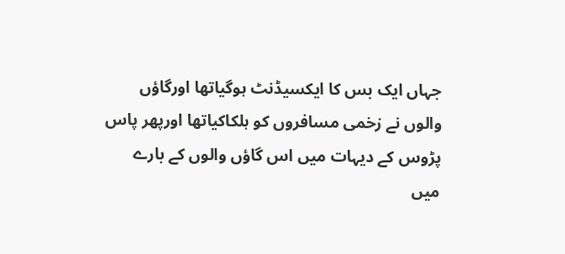جہاں ایک بس کا ایکسیڈنٹ ہوگیاتھا اورگاؤں والوں نے زخمی مسافروں کو ہلکاکیاتھا اورپھر پاس پڑوس کے دیہات میں اس گاؤں والوں کے بارے میں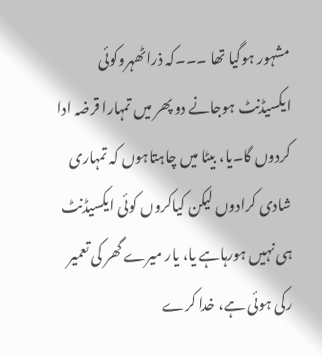مشہور ہوگیا تھا ۔۔۔کہ ذراٹھہروکوئی ایکسیڈنٹ ہوجانے دو پھر میں تمہارا قرضہ ادا کردوں گا۔یا، بیٹا میں چاہتاہوں کہ تمہاری شادی کرادوں لیکن کیاکروں کوئی ایکسیڈنٹ ہی نہیں ہورہاہے یا، یار میرے گھر کی تعمیر رکی ہوئی ہے، خدا کرے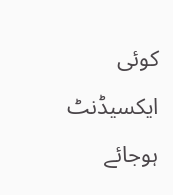کوئی ایکسیڈنٹ ہوجائے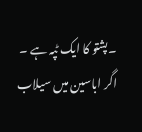۔پشتو کا ایک ٹپہ ہے ۔
اگر اباسین میں سیلاب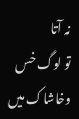نہ آتا
تو لوگ خس وخاشاک میں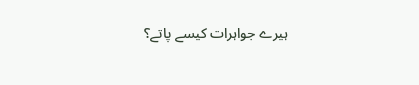ہیرے جواہرات کیسے پاتے؟